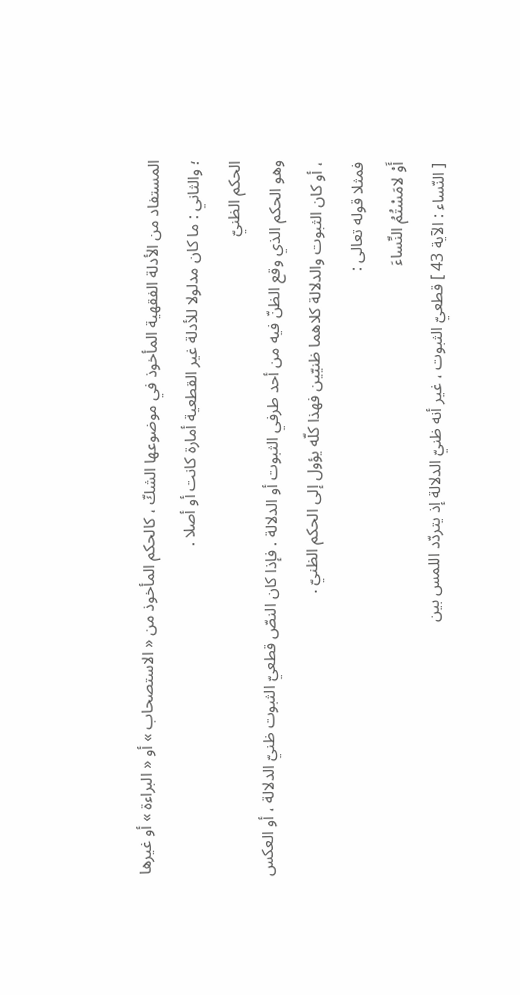المستفاد من الأدلة الفقهية المأخوذ في موضوعها الشكّ ، كالحكم المأخوذ من « الاستصحاب » أو « البراءة » أو غيرها ؛ والثاني : ما كان مدلولا للأدلة غير القطعية أمارة كانت أو أصلا .
الحكم الظنيّ
وهو الحكم الذي وقع الظنّ فيه من أحد طرفي الثبوت أو الدلالة . فإذا كان النصّ قطعيّ الثبوت ظنيّ الدلالة ، أو العكس ، أو كان الثبوت والدلالة كلاهما ظنيّين فهذا كلّه يؤول إلى الحكم الظنيّ .
فمثلا قوله تعالى :
أَوْ لامَسْتُمُ النِّساءَ
[ النّساء : الآية 43 ] قطعيّ الثبوت ، غير أنه ظنيّ الدلالة إذ يتردّد اللمس بين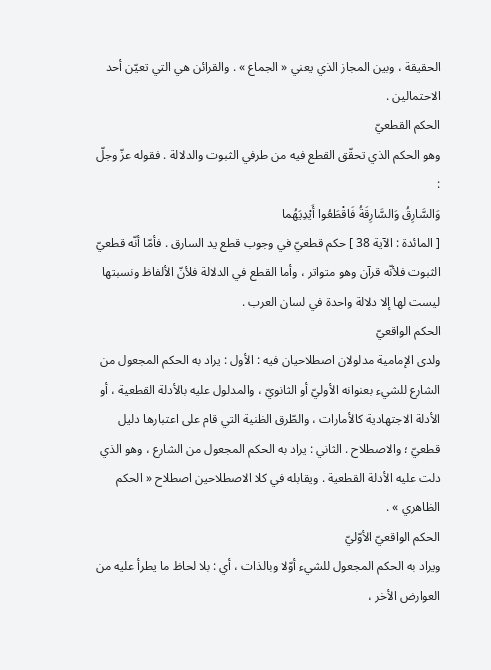الحقيقة ، وبين المجاز الذي يعني « الجماع » . والقرائن هي التي تعيّن أحد الاحتمالين .
الحكم القطعيّ
وهو الحكم الذي تحقّق القطع فيه من طرفي الثبوت والدلالة . فقوله عزّ وجلّ :
وَالسَّارِقُ وَالسَّارِقَةُ فَاقْطَعُوا أَيْدِيَهُما
[ المائدة : الآية 38 ] حكم قطعيّ في وجوب قطع يد السارق . فأمّا أنّه قطعيّ الثبوت فلأنّه قرآن وهو متواتر ، وأما القطع في الدلالة فلأنّ الألفاظ ونسبتها ليست لها إلا دلالة واحدة في لسان العرب .
الحكم الواقعيّ
ولدى الإمامية مدلولان اصطلاحيان فيه : الأول : يراد به الحكم المجعول من الشارع للشيء بعنوانه الأوليّ أو الثانويّ ، والمدلول عليه بالأدلة القطعية ، أو الأدلة الاجتهادية كالأمارات ، والطّرق الظنية التي قام على اعتبارها دليل قطعيّ ؛ والاصطلاح . الثاني : يراد به الحكم المجعول من الشارع ، وهو الذي دلت عليه الأدلة القطعية . ويقابله في كلا الاصطلاحين اصطلاح « الحكم الظاهري » .
الحكم الواقعيّ الأوّليّ
ويراد به الحكم المجعول للشيء أوّلا وبالذات ، أي : بلا لحاظ ما يطرأ عليه من العوارض الأخر ،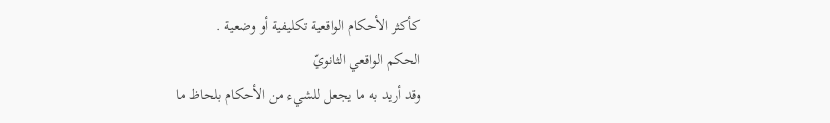كأكثر الأحكام الواقعية تكليفية أو وضعية .
الحكم الواقعي الثانويّ
وقد أريد به ما يجعل للشيء من الأحكام بلحاظ ما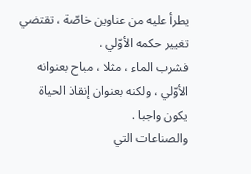يطرأ عليه من عناوين خاصّة ، تقتضي تغيير حكمه الأوّلي .
فشرب الماء ، مثلا ، مباح بعنوانه الأوّلي ، ولكنه بعنوان إنقاذ الحياة يكون واجبا .
والصناعات التي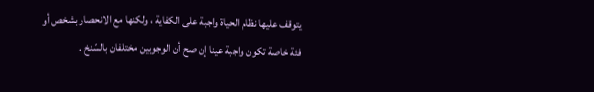يتوقف عليها نظام الحياة واجبة على الكفاية ، ولكنها مع الانحصار بشخص أو فئة خاصة تكون واجبة عينا إن صح أن الوجوبين مختلفان بالسّنخ .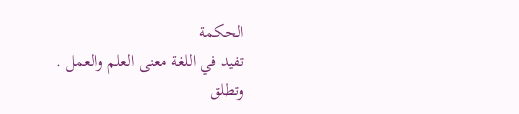الحكمة
تفيد في اللغة معنى العلم والعمل .
وتطلق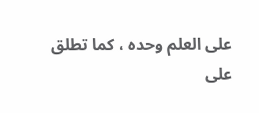على العلم وحده ، كما تطلق على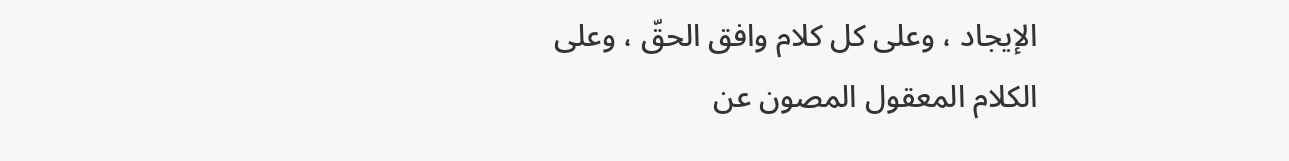الإيجاد ، وعلى كل كلام وافق الحقّ ، وعلى الكلام المعقول المصون عن